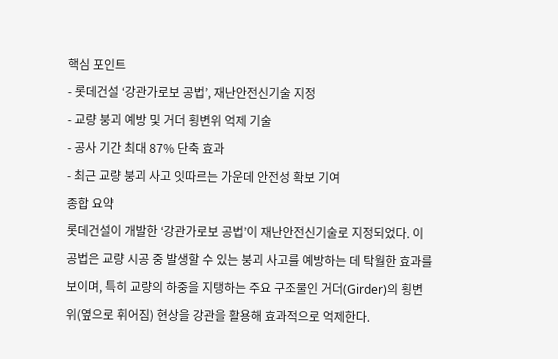핵심 포인트
- 롯데건설 ‘강관가로보 공법’, 재난안전신기술 지정
- 교량 붕괴 예방 및 거더 횡변위 억제 기술
- 공사 기간 최대 87% 단축 효과
- 최근 교량 붕괴 사고 잇따르는 가운데 안전성 확보 기여
종합 요약
롯데건설이 개발한 ‘강관가로보 공법’이 재난안전신기술로 지정되었다. 이 공법은 교량 시공 중 발생할 수 있는 붕괴 사고를 예방하는 데 탁월한 효과를 보이며, 특히 교량의 하중을 지탱하는 주요 구조물인 거더(Girder)의 횡변위(옆으로 휘어짐) 현상을 강관을 활용해 효과적으로 억제한다.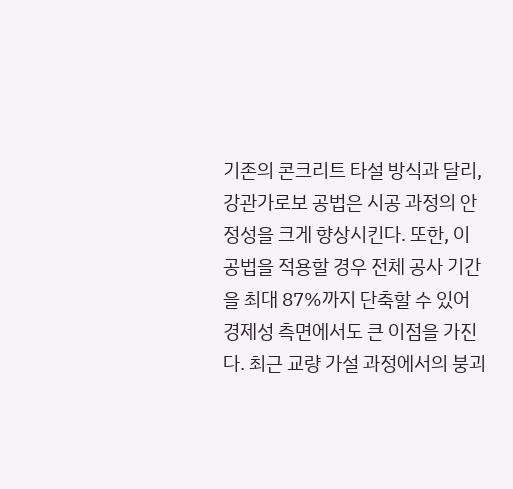기존의 콘크리트 타설 방식과 달리, 강관가로보 공법은 시공 과정의 안정성을 크게 향상시킨다. 또한, 이 공법을 적용할 경우 전체 공사 기간을 최대 87%까지 단축할 수 있어 경제성 측면에서도 큰 이점을 가진다. 최근 교량 가설 과정에서의 붕괴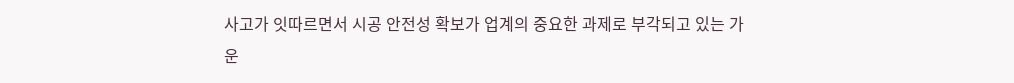사고가 잇따르면서 시공 안전성 확보가 업계의 중요한 과제로 부각되고 있는 가운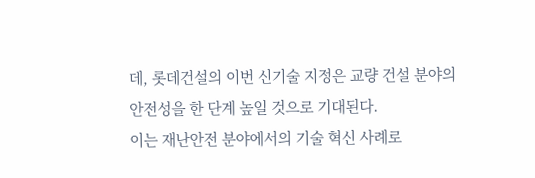데, 롯데건설의 이번 신기술 지정은 교량 건설 분야의 안전성을 한 단계 높일 것으로 기대된다.
이는 재난안전 분야에서의 기술 혁신 사례로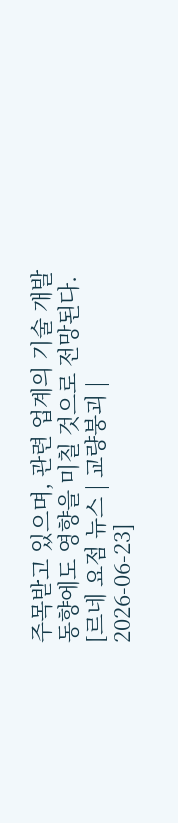주목받고 있으며, 관련 업계의 기술 개발 동향에도 영향을 미칠 것으로 전망된다.
[르네 요점 뉴스 | 교량붕괴 | 2026-06-23]